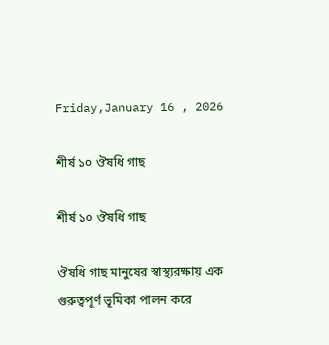Friday,January 16 , 2026

শীর্ষ ১০ ঔষধি গাছ

শীর্ষ ১০ ঔষধি গাছ

ঔষধি গাছ মানুষের স্বাস্থ্যরক্ষায় এক গুরুত্বপূর্ণ ভূমিকা পালন করে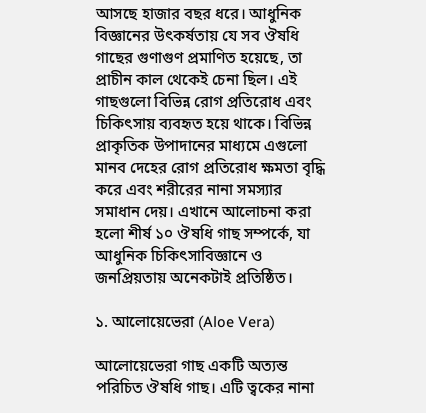আসছে হাজার বছর ধরে। আধুনিক বিজ্ঞানের উৎকর্ষতায় যে সব ঔষধি গাছের গুণাগুণ প্রমাণিত হয়েছে, তা প্রাচীন কাল থেকেই চেনা ছিল। এই গাছগুলো বিভিন্ন রোগ প্রতিরোধ এবং চিকিৎসায় ব্যবহৃত হয়ে থাকে। বিভিন্ন প্রাকৃতিক উপাদানের মাধ্যমে এগুলো মানব দেহের রোগ প্রতিরোধ ক্ষমতা বৃদ্ধি করে এবং শরীরের নানা সমস্যার সমাধান দেয়। এখানে আলোচনা করা হলো শীর্ষ ১০ ঔষধি গাছ সম্পর্কে, যা আধুনিক চিকিৎসাবিজ্ঞানে ও জনপ্রিয়তায় অনেকটাই প্রতিষ্ঠিত।

১. আলোয়েভেরা (Aloe Vera)

আলোয়েভেরা গাছ একটি অত্যন্ত পরিচিত ঔষধি গাছ। এটি ত্বকের নানা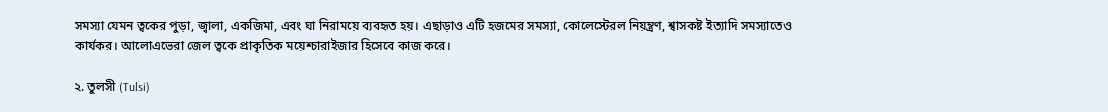সমস্যা যেমন ত্বকের পুড়া, জ্বালা, একজিমা, এবং ঘা নিরাময়ে ব্যবহৃত হয়। এছাড়াও এটি হজমের সমস্যা, কোলেস্টেরল নিয়ন্ত্রণ, শ্বাসকষ্ট ইত্যাদি সমস্যাতেও কার্যকর। আলোএভেরা জেল ত্বকে প্রাকৃতিক ময়েশ্চারাইজার হিসেবে কাজ করে।

২. তুলসী (Tulsi)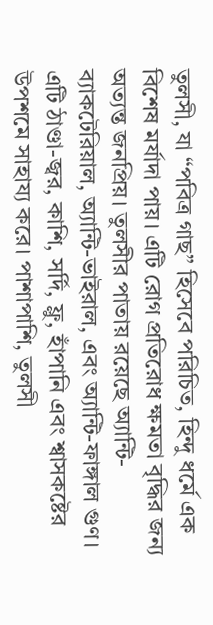তুলসী, যা “পবিত্র গাছ” হিসেবে পরিচিত, হিন্দু ধর্মে এক বিশেষ মর্যাদা পায়। এটি রোগ প্রতিরোধ ক্ষমতা বৃদ্ধির জন্য অত্যন্ত জনপ্রিয়। তুলসীর পাতায় রয়েছে অ্যান্টি-ব্যাকটেরিয়াল, অ্যান্টি-ভাইরাল, এবং অ্যান্টি-ফাঙ্গাল গুণ। এটি ঠাণ্ডা-জ্বর, কাশি, সর্দি, ফ্লু, হাঁপানি এবং শ্বাসকষ্টের উপশমে সাহায্য করে। পাশাপাশি, তুলসী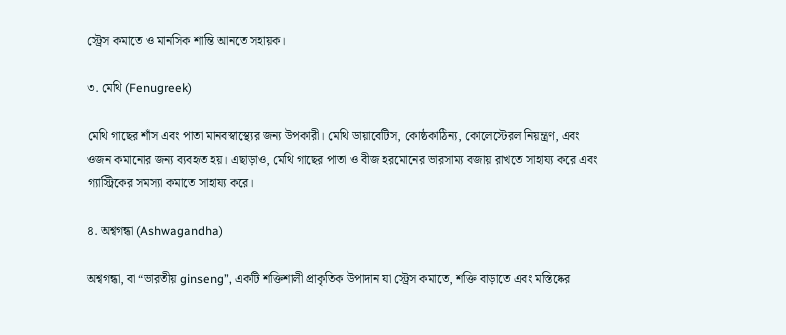স্ট্রেস কমাতে ও মানসিক শান্তি আনতে সহায়ক।

৩. মেথি (Fenugreek)

মেথি গাছের শাঁস এবং পাতা মানবস্বাস্থ্যের জন্য উপকারী। মেথি ডায়াবেটিস, কোষ্ঠকাঠিন্য, কোলেস্টেরল নিয়ন্ত্রণ, এবং ওজন কমানোর জন্য ব্যবহৃত হয়। এছাড়াও, মেথি গাছের পাতা ও বীজ হরমোনের ভারসাম্য বজায় রাখতে সাহায্য করে এবং গ্যাস্ট্রিকের সমস্যা কমাতে সাহায্য করে।

৪. অশ্বগন্ধা (Ashwagandha)

অশ্বগন্ধা, বা “ভারতীয় ginseng”, একটি শক্তিশালী প্রাকৃতিক উপাদান যা স্ট্রেস কমাতে, শক্তি বাড়াতে এবং মস্তিষ্কের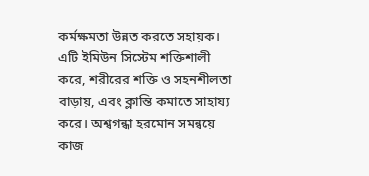কর্মক্ষমতা উন্নত করতে সহায়ক। এটি ইমিউন সিস্টেম শক্তিশালী করে, শরীরের শক্তি ও সহনশীলতা বাড়ায়, এবং ক্লান্তি কমাতে সাহায্য করে। অশ্বগন্ধা হরমোন সমন্বয়ে কাজ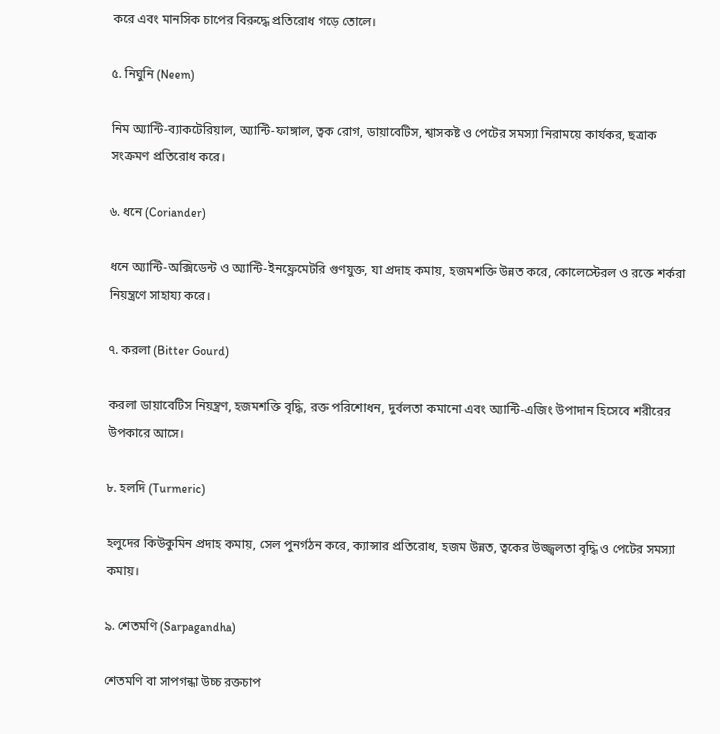করে এবং মানসিক চাপের বিরুদ্ধে প্রতিরোধ গড়ে তোলে।

৫. নিঘুনি (Neem)

নিম অ্যান্টি-ব্যাকটেরিয়াল, অ্যান্টি-ফাঙ্গাল, ত্বক রোগ, ডায়াবেটিস, শ্বাসকষ্ট ও পেটের সমস্যা নিরাময়ে কার্যকর, ছত্রাক সংক্রমণ প্রতিরোধ করে।

৬. ধনে (Coriander)

ধনে অ্যান্টি-অক্সিডেন্ট ও অ্যান্টি-ইনফ্লেমেটরি গুণযুক্ত, যা প্রদাহ কমায়, হজমশক্তি উন্নত করে, কোলেস্টেরল ও রক্তে শর্করা নিয়ন্ত্রণে সাহায্য করে।

৭. করলা (Bitter Gourd)

করলা ডায়াবেটিস নিয়ন্ত্রণ, হজমশক্তি বৃদ্ধি, রক্ত পরিশোধন, দুর্বলতা কমানো এবং অ্যান্টি-এজিং উপাদান হিসেবে শরীরের উপকারে আসে।

৮. হলদি (Turmeric)

হলুদের কিউকুমিন প্রদাহ কমায়, সেল পুনর্গঠন করে, ক্যান্সার প্রতিরোধ, হজম উন্নত, ত্বকের উজ্জ্বলতা বৃদ্ধি ও পেটের সমস্যা কমায়।

৯. শেতমণি (Sarpagandha)

শেতমণি বা সাপগন্ধা উচ্চ রক্তচাপ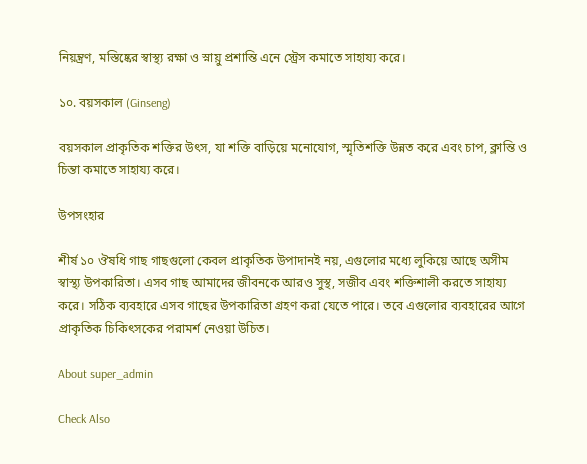নিয়ন্ত্রণ, মস্তিষ্কের স্বাস্থ্য রক্ষা ও স্নায়ু প্রশান্তি এনে স্ট্রেস কমাতে সাহায্য করে।

১০. বয়সকাল (Ginseng)

বয়সকাল প্রাকৃতিক শক্তির উৎস, যা শক্তি বাড়িয়ে মনোযোগ, স্মৃতিশক্তি উন্নত করে এবং চাপ, ক্লান্তি ও চিন্তা কমাতে সাহায্য করে।

উপসংহার

শীর্ষ ১০ ঔষধি গাছ গাছগুলো কেবল প্রাকৃতিক উপাদানই নয়, এগুলোর মধ্যে লুকিয়ে আছে অসীম স্বাস্থ্য উপকারিতা। এসব গাছ আমাদের জীবনকে আরও সুস্থ, সজীব এবং শক্তিশালী করতে সাহায্য করে। সঠিক ব্যবহারে এসব গাছের উপকারিতা গ্রহণ করা যেতে পারে। তবে এগুলোর ব্যবহারের আগে প্রাকৃতিক চিকিৎসকের পরামর্শ নেওয়া উচিত।

About super_admin

Check Also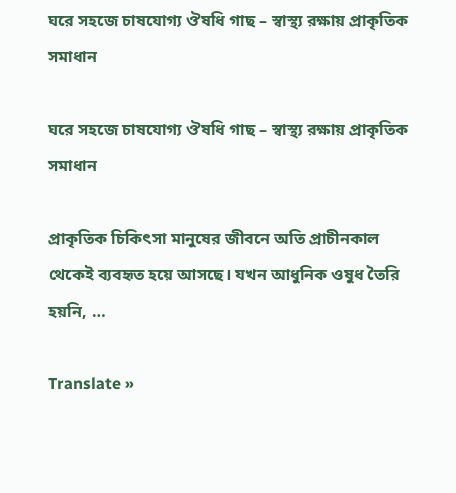ঘরে সহজে চাষযোগ্য ঔষধি গাছ – স্বাস্থ্য রক্ষায় প্রাকৃতিক সমাধান

ঘরে সহজে চাষযোগ্য ঔষধি গাছ – স্বাস্থ্য রক্ষায় প্রাকৃতিক সমাধান

প্রাকৃতিক চিকিৎসা মানুষের জীবনে অতি প্রাচীনকাল থেকেই ব্যবহৃত হয়ে আসছে। যখন আধুনিক ওষুধ তৈরি হয়নি, …

Translate »